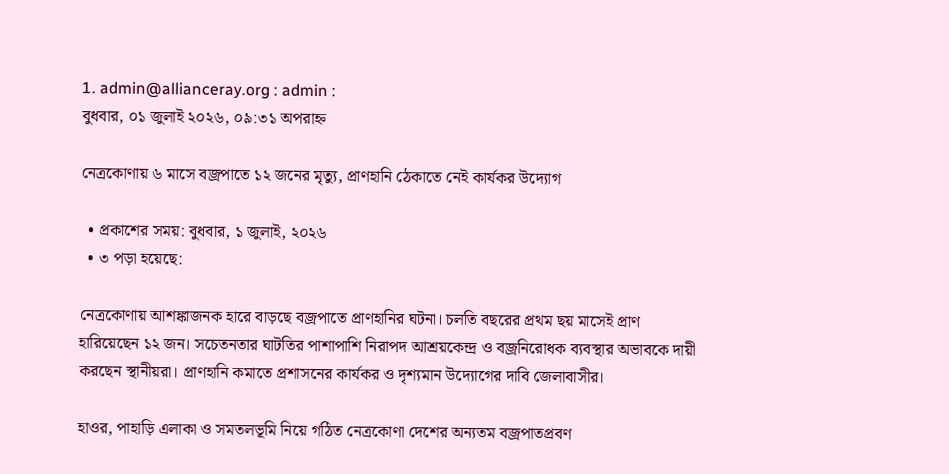1. admin@allianceray.org : admin :
বুধবার, ০১ জুলাই ২০২৬, ০৯:৩১ অপরাহ্ন

নেত্রকোণায় ৬ মাসে বজ্রপাতে ১২ জনের মৃত্যু, প্রাণহানি ঠেকাতে নেই কার্যকর উদ্যোগ

  • প্রকাশের সময়: বুধবার, ১ জুলাই, ২০২৬
  • ৩ পড়া হয়েছে:

নেত্রকোণায় আশঙ্কাজনক হারে বাড়ছে বজ্রপাতে প্রাণহানির ঘটনা। চলতি বছরের প্রথম ছয় মাসেই প্রাণ হারিয়েছেন ১২ জন। সচেতনতার ঘাটতির পাশাপাশি নিরাপদ আশ্রয়কেন্দ্র ও বজ্রনিরোধক ব্যবস্থার অভাবকে দায়ী করছেন স্থানীয়রা। প্রাণহানি কমাতে প্রশাসনের কার্যকর ও দৃশ্যমান উদ্যোগের দাবি জেলাবাসীর।

হাওর, পাহাড়ি এলাকা ও সমতলভূমি নিয়ে গঠিত নেত্রকোণা দেশের অন্যতম বজ্রপাতপ্রবণ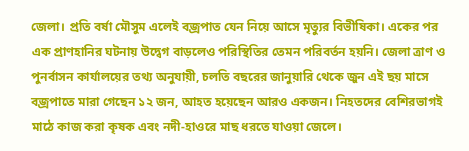জেলা। প্রতি বর্ষা মৌসুম এলেই বজ্রপাত যেন নিয়ে আসে মৃত্যুর বিভীষিকা। একের পর এক প্রাণহানির ঘটনায় উদ্বেগ বাড়লেও পরিস্থিতির তেমন পরিবর্তন হয়নি। জেলা ত্রাণ ও পুনর্বাসন কার্যালয়ের তথ্য অনুযায়ী, চলতি বছরের জানুয়ারি থেকে জুন এই ছয় মাসে বজ্রপাতে মারা গেছেন ১২ জন, আহত হয়েছেন আরও একজন। নিহতদের বেশিরভাগই মাঠে কাজ করা কৃষক এবং নদী-হাওরে মাছ ধরতে যাওয়া জেলে।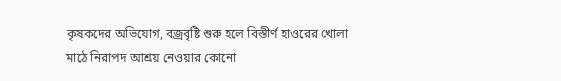কৃষকদের অভিযোগ, বজ্রবৃষ্টি শুরু হলে বিস্তীর্ণ হাওরের খোলা মাঠে নিরাপদ আশ্রয় নেওয়ার কোনো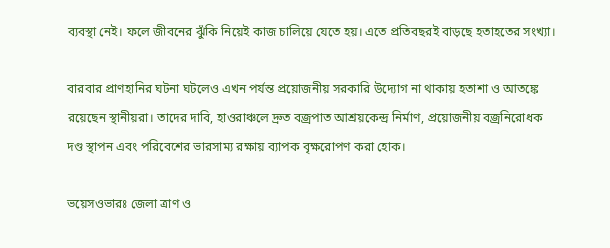ব্যবস্থা নেই। ফলে জীবনের ঝুঁকি নিয়েই কাজ চালিয়ে যেতে হয়। এতে প্রতিবছরই বাড়ছে হতাহতের সংখ্যা।

বারবার প্রাণহানির ঘটনা ঘটলেও এখন পর্যন্ত প্রয়োজনীয় সরকারি উদ্যোগ না থাকায় হতাশা ও আতঙ্কে রয়েছেন স্থানীয়রা। তাদের দাবি, হাওরাঞ্চলে দ্রুত বজ্রপাত আশ্রয়কেন্দ্র নির্মাণ, প্রয়োজনীয় বজ্রনিরোধক দণ্ড স্থাপন এবং পরিবেশের ভারসাম্য রক্ষায় ব্যাপক বৃক্ষরোপণ করা হোক।

ভয়েসওভারঃ জেলা ত্রাণ ও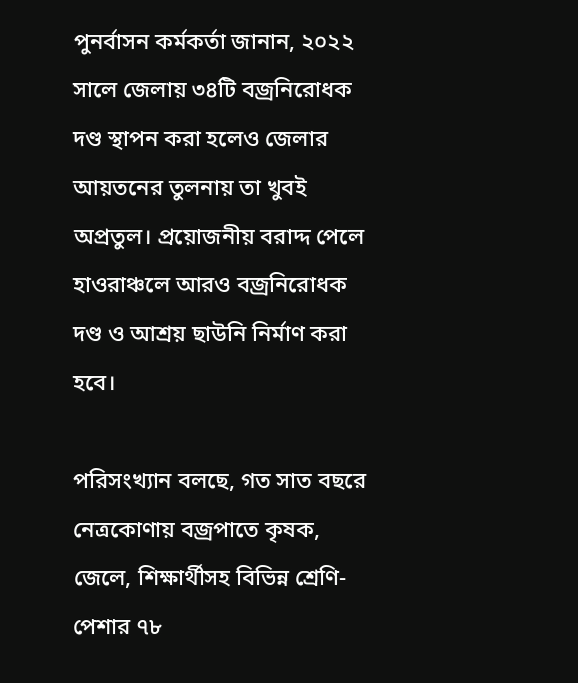পুনর্বাসন কর্মকর্তা জানান, ২০২২ সালে জেলায় ৩৪টি বজ্রনিরোধক দণ্ড স্থাপন করা হলেও জেলার আয়তনের তুলনায় তা খুবই অপ্রতুল। প্রয়োজনীয় বরাদ্দ পেলে হাওরাঞ্চলে আরও বজ্রনিরোধক দণ্ড ও আশ্রয় ছাউনি নির্মাণ করা হবে।

পরিসংখ্যান বলছে, গত সাত বছরে নেত্রকোণায় বজ্রপাতে কৃষক, জেলে, শিক্ষার্থীসহ বিভিন্ন শ্রেণি-পেশার ৭৮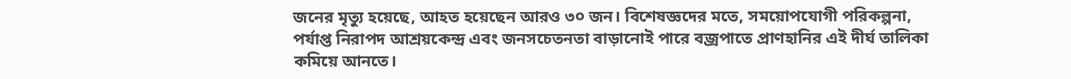জনের মৃত্যু হয়েছে, আহত হয়েছেন আরও ৩০ জন। বিশেষজ্ঞদের মতে, সময়োপযোগী পরিকল্পনা, পর্যাপ্ত নিরাপদ আশ্রয়কেন্দ্র এবং জনসচেতনতা বাড়ানোই পারে বজ্রপাতে প্রাণহানির এই দীর্ঘ তালিকা কমিয়ে আনতে।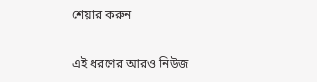শেয়ার করুন

এই ধরণের আরও নিউজ